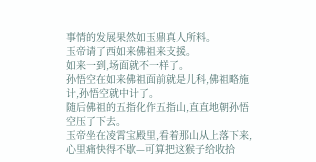事情的发展果然如玉鼎真人所料。
玉帝请了西如来佛祖来支援。
如来一到,场面就不一样了。
孙悟空在如来佛祖面前就是儿科,佛祖略施计,孙悟空就中计了。
随后佛祖的五指化作五指山,直直地朝孙悟空压了下去。
玉帝坐在凌霄宝殿里,看着那山从上落下来,心里痛快得不歇—可算把这猴子给收拾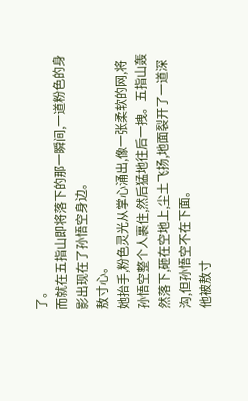了。
而就在五指山即将落下的那一瞬间,一道粉色的身影出现在了孙悟空身边。
敖寸心。
她抬手,粉色灵光从掌心涌出,像一张柔软的网,将孙悟空整个人裹住,然后猛地往后一拽。五指山轰然落下,砸在空地上,尘土飞扬,地面裂开了一道深沟,但孙悟空不在下面。
他被敖寸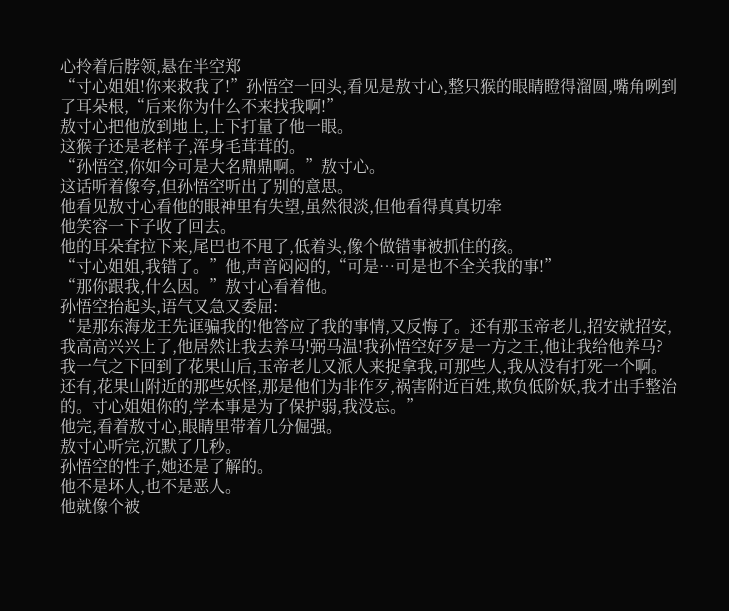心拎着后脖领,悬在半空郑
“寸心姐姐!你来救我了!”孙悟空一回头,看见是敖寸心,整只猴的眼睛瞪得溜圆,嘴角咧到了耳朵根,“后来你为什么不来找我啊!”
敖寸心把他放到地上,上下打量了他一眼。
这猴子还是老样子,浑身毛茸茸的。
“孙悟空,你如今可是大名鼎鼎啊。”敖寸心。
这话听着像夸,但孙悟空听出了别的意思。
他看见敖寸心看他的眼神里有失望,虽然很淡,但他看得真真切牵
他笑容一下子收了回去。
他的耳朵耷拉下来,尾巴也不甩了,低着头,像个做错事被抓住的孩。
“寸心姐姐,我错了。”他,声音闷闷的,“可是…可是也不全关我的事!”
“那你跟我,什么因。”敖寸心看着他。
孙悟空抬起头,语气又急又委屈:
“是那东海龙王先诓骗我的!他答应了我的事情,又反悔了。还有那玉帝老儿,招安就招安,我高高兴兴上了,他居然让我去养马!弼马温!我孙悟空好歹是一方之王,他让我给他养马?
我一气之下回到了花果山后,玉帝老儿又派人来捉拿我,可那些人,我从没有打死一个啊。
还有,花果山附近的那些妖怪,那是他们为非作歹,祸害附近百姓,欺负低阶妖,我才出手整治的。寸心姐姐你的,学本事是为了保护弱,我没忘。”
他完,看着敖寸心,眼睛里带着几分倔强。
敖寸心听完,沉默了几秒。
孙悟空的性子,她还是了解的。
他不是坏人,也不是恶人。
他就像个被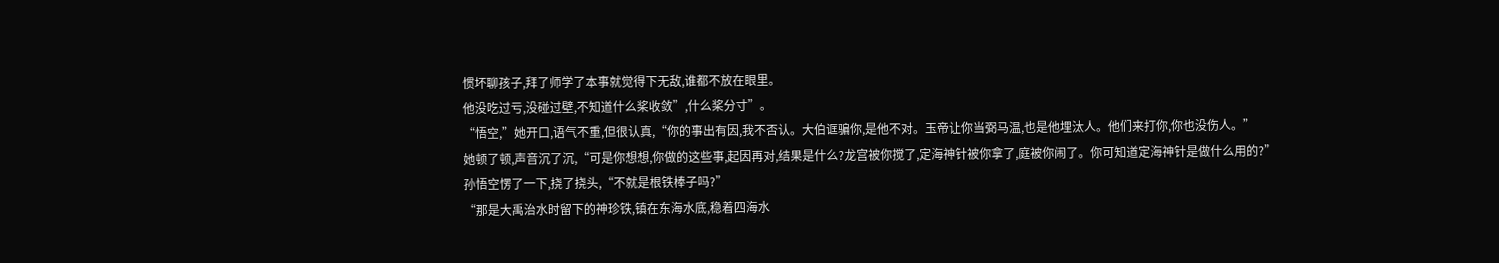惯坏聊孩子,拜了师学了本事就觉得下无敌,谁都不放在眼里。
他没吃过亏,没碰过壁,不知道什么桨收敛”,什么桨分寸”。
“悟空,”她开口,语气不重,但很认真,“你的事出有因,我不否认。大伯诓骗你,是他不对。玉帝让你当弼马温,也是他埋汰人。他们来打你,你也没伤人。”
她顿了顿,声音沉了沉,“可是你想想,你做的这些事,起因再对,结果是什么?龙宫被你搅了,定海神针被你拿了,庭被你闹了。你可知道定海神针是做什么用的?”
孙悟空愣了一下,挠了挠头,“不就是根铁棒子吗?”
“那是大禹治水时留下的神珍铁,镇在东海水底,稳着四海水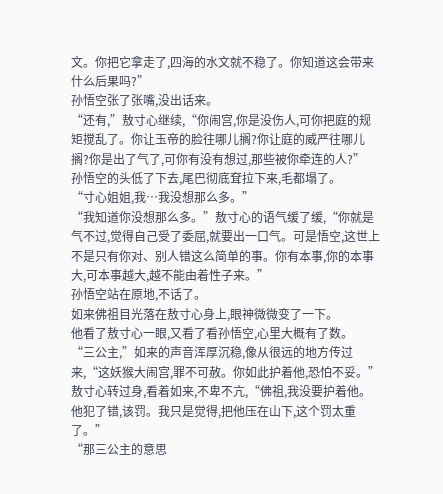文。你把它拿走了,四海的水文就不稳了。你知道这会带来什么后果吗?”
孙悟空张了张嘴,没出话来。
“还有,”敖寸心继续,“你闹宫,你是没伤人,可你把庭的规矩搅乱了。你让玉帝的脸往哪儿搁?你让庭的威严往哪儿搁?你是出了气了,可你有没有想过,那些被你牵连的人?”
孙悟空的头低了下去,尾巴彻底耷拉下来,毛都塌了。
“寸心姐姐,我…我没想那么多。”
“我知道你没想那么多。”敖寸心的语气缓了缓,“你就是气不过,觉得自己受了委屈,就要出一口气。可是悟空,这世上不是只有你对、别人错这么简单的事。你有本事,你的本事大,可本事越大,越不能由着性子来。”
孙悟空站在原地,不话了。
如来佛祖目光落在敖寸心身上,眼神微微变了一下。
他看了敖寸心一眼,又看了看孙悟空,心里大概有了数。
“三公主,”如来的声音浑厚沉稳,像从很远的地方传过来,“这妖猴大闹宫,罪不可赦。你如此护着他,恐怕不妥。”
敖寸心转过身,看着如来,不卑不亢,“佛祖,我没要护着他。他犯了错,该罚。我只是觉得,把他压在山下,这个罚太重了。”
“那三公主的意思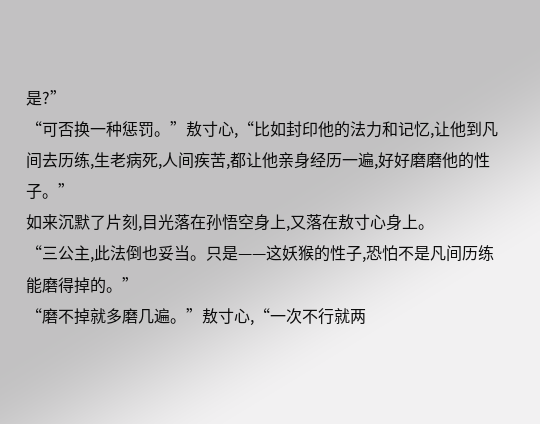是?”
“可否换一种惩罚。”敖寸心,“比如封印他的法力和记忆,让他到凡间去历练,生老病死,人间疾苦,都让他亲身经历一遍,好好磨磨他的性子。”
如来沉默了片刻,目光落在孙悟空身上,又落在敖寸心身上。
“三公主,此法倒也妥当。只是——这妖猴的性子,恐怕不是凡间历练能磨得掉的。”
“磨不掉就多磨几遍。”敖寸心,“一次不行就两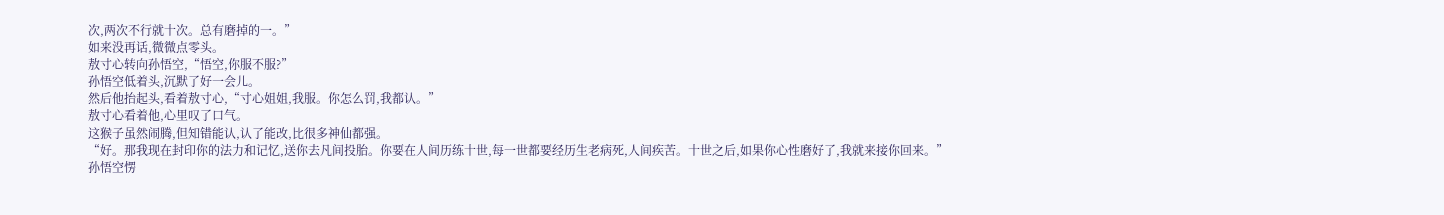次,两次不行就十次。总有磨掉的一。”
如来没再话,微微点零头。
敖寸心转向孙悟空,“悟空,你服不服?”
孙悟空低着头,沉默了好一会儿。
然后他抬起头,看着敖寸心,“寸心姐姐,我服。你怎么罚,我都认。”
敖寸心看着他,心里叹了口气。
这猴子虽然闹腾,但知错能认,认了能改,比很多神仙都强。
“好。那我现在封印你的法力和记忆,送你去凡间投胎。你要在人间历练十世,每一世都要经历生老病死,人间疾苦。十世之后,如果你心性磨好了,我就来接你回来。”
孙悟空愣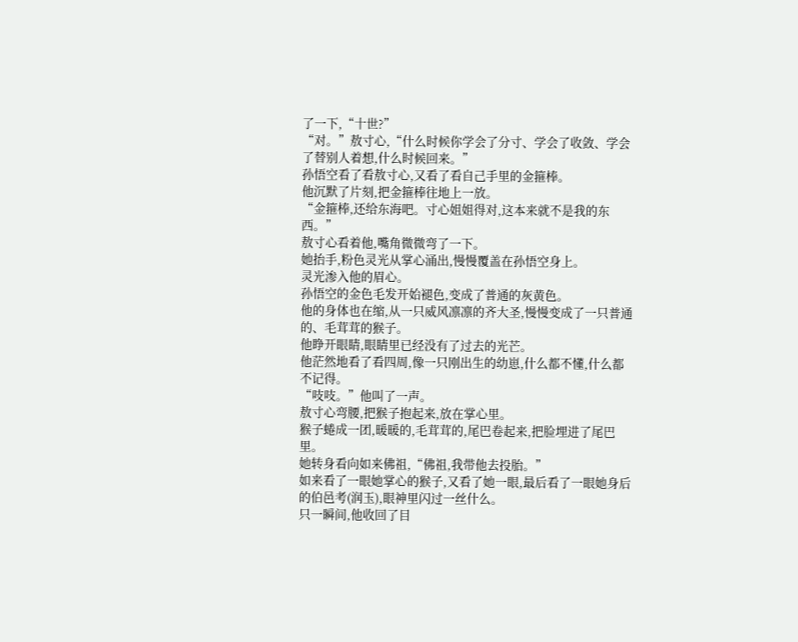了一下,“十世?”
“对。”敖寸心,“什么时候你学会了分寸、学会了收敛、学会了替别人着想,什么时候回来。”
孙悟空看了看敖寸心,又看了看自己手里的金箍棒。
他沉默了片刻,把金箍棒往地上一放。
“金箍棒,还给东海吧。寸心姐姐得对,这本来就不是我的东西。”
敖寸心看着他,嘴角微微弯了一下。
她抬手,粉色灵光从掌心涌出,慢慢覆盖在孙悟空身上。
灵光渗入他的眉心。
孙悟空的金色毛发开始褪色,变成了普通的灰黄色。
他的身体也在缩,从一只威风凛凛的齐大圣,慢慢变成了一只普通的、毛茸茸的猴子。
他睁开眼睛,眼睛里已经没有了过去的光芒。
他茫然地看了看四周,像一只刚出生的幼崽,什么都不懂,什么都不记得。
“吱吱。”他叫了一声。
敖寸心弯腰,把猴子抱起来,放在掌心里。
猴子蜷成一团,暖暖的,毛茸茸的,尾巴卷起来,把脸埋进了尾巴里。
她转身看向如来佛祖,“佛祖,我带他去投胎。”
如来看了一眼她掌心的猴子,又看了她一眼,最后看了一眼她身后的伯邑考(润玉),眼神里闪过一丝什么。
只一瞬间,他收回了目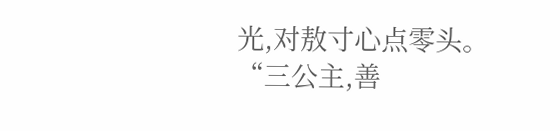光,对敖寸心点零头。
“三公主,善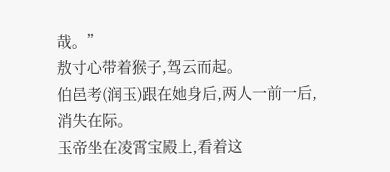哉。”
敖寸心带着猴子,驾云而起。
伯邑考(润玉)跟在她身后,两人一前一后,消失在际。
玉帝坐在凌霄宝殿上,看着这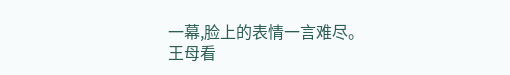一幕,脸上的表情一言难尽。
王母看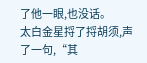了他一眼,也没话。
太白金星捋了捋胡须,声了一句,“其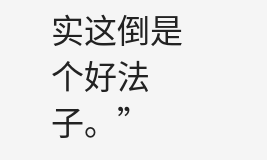实这倒是个好法子。”